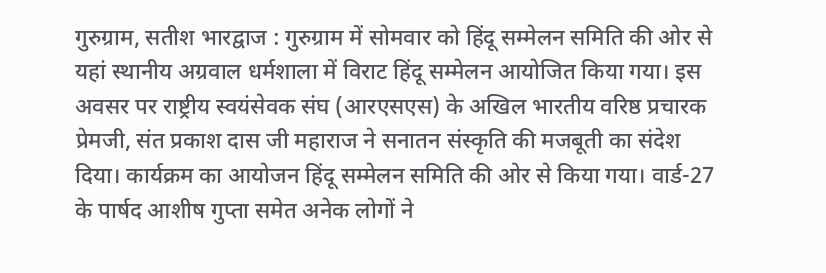गुरुग्राम, सतीश भारद्वाज : गुरुग्राम में सोमवार को हिंदू सम्मेलन समिति की ओर से यहां स्थानीय अग्रवाल धर्मशाला में विराट हिंदू सम्मेलन आयोजित किया गया। इस अवसर पर राष्ट्रीय स्वयंसेवक संघ (आरएसएस) के अखिल भारतीय वरिष्ठ प्रचारक प्रेमजी, संत प्रकाश दास जी महाराज ने सनातन संस्कृति की मजबूती का संदेश दिया। कार्यक्रम का आयोजन हिंदू सम्मेलन समिति की ओर से किया गया। वार्ड-27 के पार्षद आशीष गुप्ता समेत अनेक लोगों ने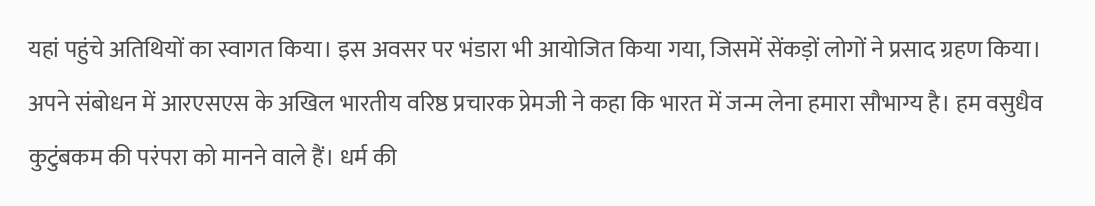यहां पहुंचे अतिथियों का स्वागत किया। इस अवसर पर भंडारा भी आयोजित किया गया, जिसमें सेंकड़ों लोगों ने प्रसाद ग्रहण किया।
अपने संबोधन में आरएसएस के अखिल भारतीय वरिष्ठ प्रचारक प्रेमजी ने कहा कि भारत में जन्म लेना हमारा सौभाग्य है। हम वसुधैव कुटुंबकम की परंपरा को मानने वाले हैं। धर्म की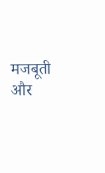मजबूती और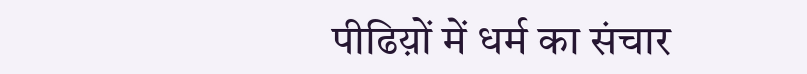पीढिय़ों में धर्म का संचार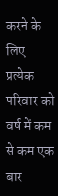करने के लिए प्रत्येक परिवार को वर्ष में कम से कम एक बार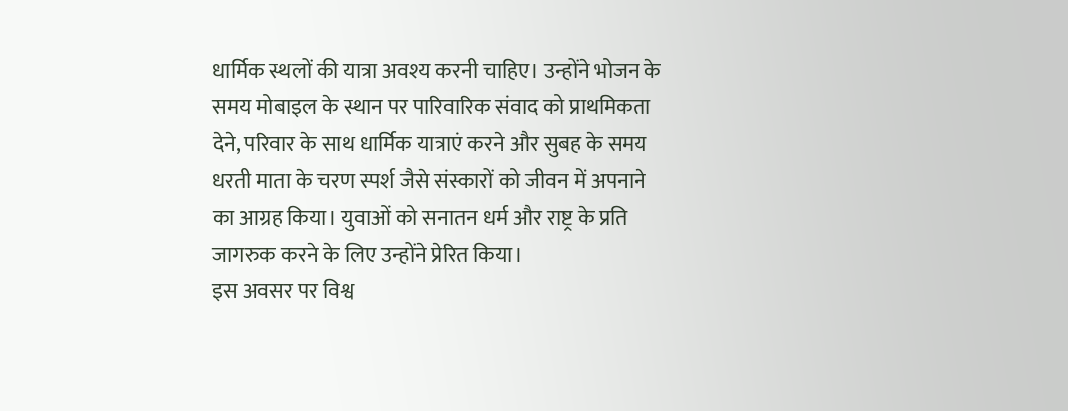धार्मिक स्थलों की यात्रा अवश्य करनी चाहिए। उन्होंने भोजन के समय मोबाइल के स्थान पर पारिवारिक संवाद को प्राथमिकता देने, परिवार के साथ धार्मिक यात्राएं करने और सुबह के समय धरती माता के चरण स्पर्श जैसे संस्कारों को जीवन में अपनाने का आग्रह किया। युवाओं को सनातन धर्म और राष्ट्र के प्रति जागरुक करने के लिए उन्होंने प्रेरित किया।
इस अवसर पर विश्व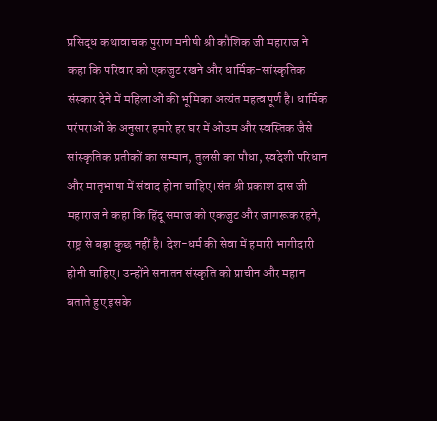प्रसिद्ध कथावाचक पुराण मनीषी श्री कौशिक जी महाराज ने कहा कि परिवार को एकजुट रखने और धार्मिक-सांस्कृतिक संस्कार देने में महिलाओं की भूमिका अत्यंत महत्वपूर्ण है। धार्मिक परंपराओं के अनुसार हमारे हर घर में ओउम और स्वस्तिक जैसे सांस्कृतिक प्रतीकों का सम्मान, तुलसी का पौधा, स्वदेशी परिधान और मातृभाषा में संवाद होना चाहिए।संत श्री प्रकाश दास जी महाराज ने कहा कि हिंदू समाज को एकजुट और जागरूक रहने, राष्ट्र से बड़ा कुछ नहीं है। देश-धर्म की सेवा में हमारी भागीदारी होनी चाहिए। उन्होंने सनातन संस्कृति को प्राचीन और महान बताते हुए इसके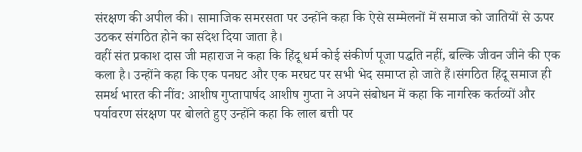संरक्षण की अपील की। सामाजिक समरसता पर उन्होंने कहा कि ऐसे सम्मेलनों में समाज को जातियों से ऊपर उठकर संगठित होने का संदेश दिया जाता है।
वहीं संत प्रकाश दास जी महाराज ने कहा कि हिंदू धर्म कोई संकीर्ण पूजा पद्धति नहीं, बल्कि जीवन जीने की एक कला है। उन्होंने कहा कि एक पनघट और एक मरघट पर सभी भेद समाप्त हो जाते हैं।संगठित हिंदू समाज ही समर्थ भारत की नींव: आशीष गुप्तापार्षद आशीष गुप्ता ने अपने संबोधन में कहा कि नागरिक कर्तव्यों और पर्यावरण संरक्षण पर बोलते हुए उन्होंने कहा कि लाल बत्ती पर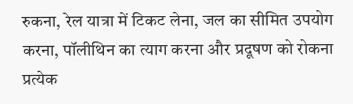रुकना, रेल यात्रा में टिकट लेना, जल का सीमित उपयोग करना, पॉलीथिन का त्याग करना और प्रदूषण को रोकना प्रत्येक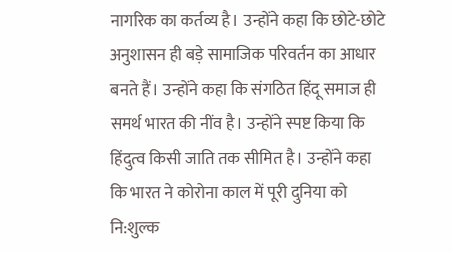नागरिक का कर्तव्य है। उन्होंने कहा कि छोटे-छोटे अनुशासन ही बड़े सामाजिक परिवर्तन का आधार बनते हैं। उन्होंने कहा कि संगठित हिंदू समाज ही समर्थ भारत की नींव है। उन्होंने स्पष्ट किया कि हिंदुत्व किसी जाति तक सीमित है। उन्होंने कहा कि भारत ने कोरोना काल में पूरी दुनिया को नि:शुल्क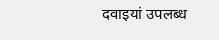दवाइयां उपलब्ध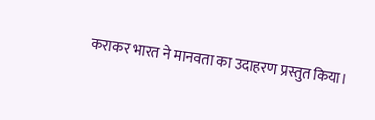कराकर भारत ने मानवता का उदाहरण प्रस्तुत किया।